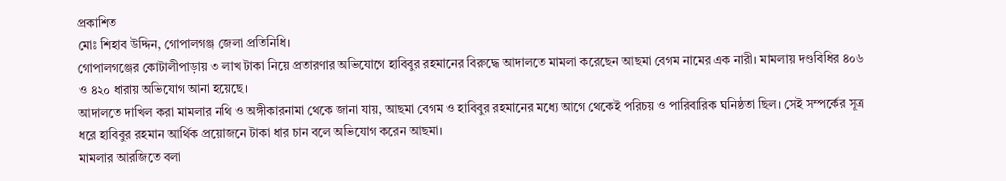প্রকাশিত
মোঃ শিহাব উদ্দিন, গোপালগঞ্জ জেলা প্রতিনিধি।
গোপালগঞ্জের কোটালীপাড়ায় ৩ লাখ টাকা নিয়ে প্রতারণার অভিযোগে হাবিবুর রহমানের বিরুদ্ধে আদালতে মামলা করেছেন আছমা বেগম নামের এক নারী। মামলায় দণ্ডবিধির ৪০৬ ও ৪২০ ধারায় অভিযোগ আনা হয়েছে।
আদালতে দাখিল করা মামলার নথি ও অঙ্গীকারনামা থেকে জানা যায়, আছমা বেগম ও হাবিবুর রহমানের মধ্যে আগে থেকেই পরিচয় ও পারিবারিক ঘনিষ্ঠতা ছিল। সেই সম্পর্কের সূত্র ধরে হাবিবুর রহমান আর্থিক প্রয়োজনে টাকা ধার চান বলে অভিযোগ করেন আছমা।
মামলার আরজিতে বলা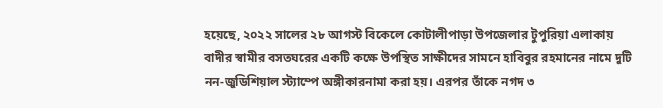হয়েছে, ২০২২ সালের ২৮ আগস্ট বিকেলে কোটালীপাড়া উপজেলার টুপুরিয়া এলাকায় বাদীর স্বামীর বসতঘরের একটি কক্ষে উপস্থিত সাক্ষীদের সামনে হাবিবুর রহমানের নামে দুটি নন-জুডিশিয়াল স্ট্যাম্পে অঙ্গীকারনামা করা হয়। এরপর তাঁকে নগদ ৩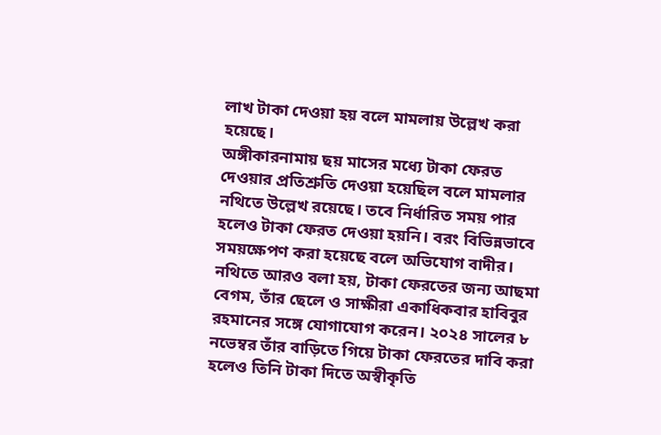লাখ টাকা দেওয়া হয় বলে মামলায় উল্লেখ করা হয়েছে।
অঙ্গীকারনামায় ছয় মাসের মধ্যে টাকা ফেরত দেওয়ার প্রতিশ্রুতি দেওয়া হয়েছিল বলে মামলার নথিতে উল্লেখ রয়েছে। তবে নির্ধারিত সময় পার হলেও টাকা ফেরত দেওয়া হয়নি। বরং বিভিন্নভাবে সময়ক্ষেপণ করা হয়েছে বলে অভিযোগ বাদীর।
নথিতে আরও বলা হয়, টাকা ফেরতের জন্য আছমা বেগম, তাঁর ছেলে ও সাক্ষীরা একাধিকবার হাবিবুর রহমানের সঙ্গে যোগাযোগ করেন। ২০২৪ সালের ৮ নভেম্বর তাঁর বাড়িতে গিয়ে টাকা ফেরতের দাবি করা হলেও তিনি টাকা দিতে অস্বীকৃতি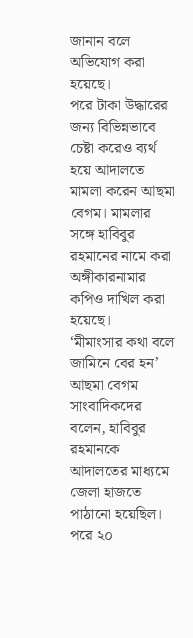জানান বলে অভিযোগ করা হয়েছে।
পরে টাকা উদ্ধারের জন্য বিভিন্নভাবে চেষ্টা করেও ব্যর্থ হয়ে আদালতে মামলা করেন আছমা বেগম। মামলার সঙ্গে হাবিবুর রহমানের নামে করা অঙ্গীকারনামার কপিও দাখিল করা হয়েছে।
‘মীমাংসার কথা বলে জামিনে বের হন’
আছমা বেগম সাংবাদিকদের বলেন, হাবিবুর রহমানকে আদালতের মাধ্যমে জেলা হাজতে পাঠানো হয়েছিল। পরে ২০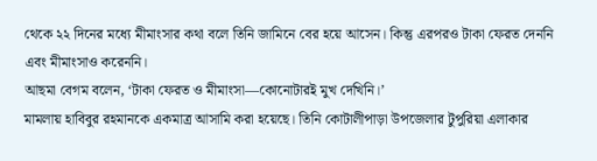থেকে ২২ দিনের মধ্যে মীমাংসার কথা বলে তিনি জামিনে বের হয়ে আসেন। কিন্তু এরপরও টাকা ফেরত দেননি এবং মীমাংসাও করেননি।
আছমা বেগম বলেন, ‘টাকা ফেরত ও মীমাংসা—কোনোটারই মুখ দেখিনি।’
মামলায় হাবিবুর রহমানকে একমাত্র আসামি করা হয়েছে। তিনি কোটালীপাড়া উপজেলার টুপুরিয়া এলাকার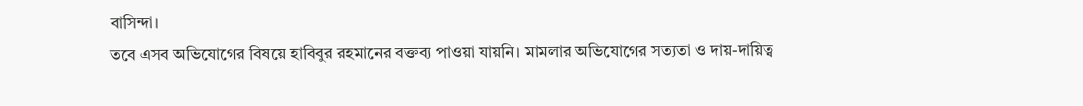বাসিন্দা।
তবে এসব অভিযোগের বিষয়ে হাবিবুর রহমানের বক্তব্য পাওয়া যায়নি। মামলার অভিযোগের সত্যতা ও দায়-দায়িত্ব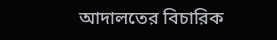আদালতের বিচারিক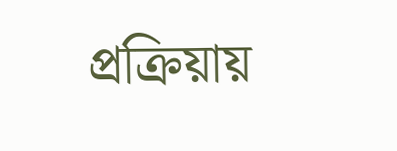প্রক্রিয়ায়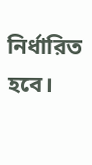নির্ধারিত হবে।